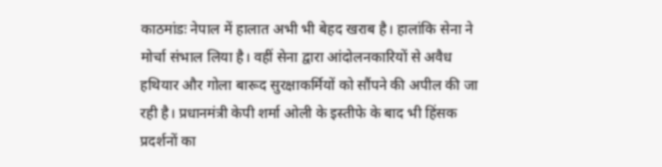काठमांडः नेपाल में हालात अभी भी बेहद खराब है। हालांकि सेना ने मोर्चा संभाल लिया है। वहीं सेना द्वारा आंदोलनकारियों से अवैध हथियार और गोला बारूद सुरक्षाकर्मियों को सौंपने की अपील की जा रही है। प्रधानमंत्री केपी शर्मा ओली के इस्तीफे के बाद भी हिंसक प्रदर्शनों का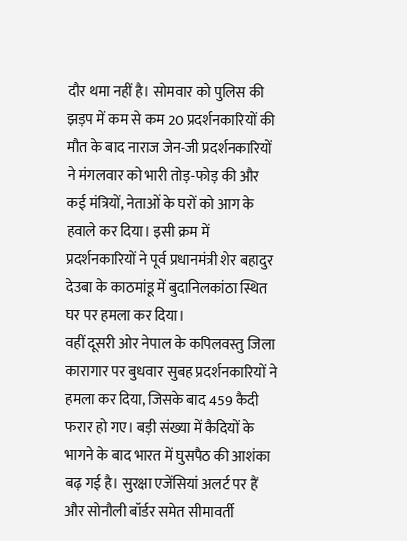दौर थमा नहीं है। सोमवार को पुलिस की झड़प में कम से कम 20 प्रदर्शनकारियों की मौत के बाद नाराज जेन-जी प्रदर्शनकारियों ने मंगलवार को भारी तोड़-फोड़ की और कई मंत्रियों, नेताओं के घरों को आग के हवाले कर दिया। इसी क्रम में प्रदर्शनकारियों ने पूर्व प्रधानमंत्री शेर बहादुर देउबा के काठमांडू में बुदानिलकांठा स्थित घर पर हमला कर दिया।
वहीं दूसरी ओर नेपाल के कपिलवस्तु जिला कारागार पर बुधवार सुबह प्रदर्शनकारियों ने हमला कर दिया, जिसके बाद 459 कैदी फरार हो गए। बड़ी संख्या में कैदियों के भागने के बाद भारत में घुसपैठ की आशंका बढ़ गई है। सुरक्षा एजेंसियां अलर्ट पर हैं और सोनौली बॉर्डर समेत सीमावर्ती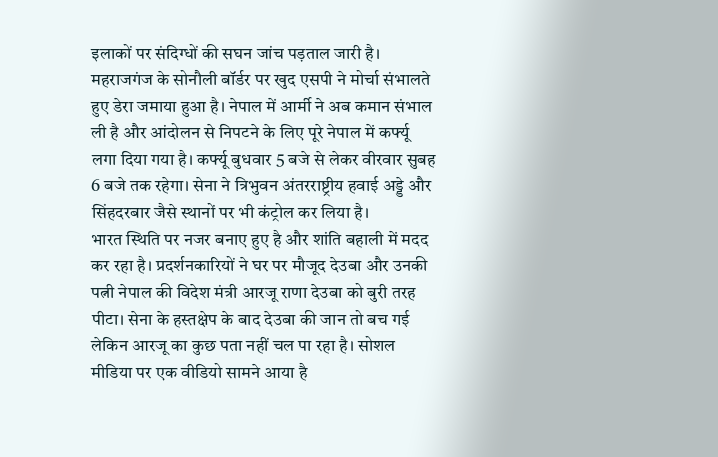इलाकों पर संदिग्धों की सघन जांच पड़ताल जारी है। महराजगंज के सोनौली बॉर्डर पर खुद एसपी ने मोर्चा संभालते हुए डेरा जमाया हुआ है। नेपाल में आर्मी ने अब कमान संभाल ली है और आंदोलन से निपटने के लिए पूरे नेपाल में कर्फ्यू लगा दिया गया है। कर्फ्यू बुधवार 5 बजे से लेकर वीरवार सुबह 6 बजे तक रहेगा। सेना ने त्रिभुवन अंतरराष्ट्रीय हवाई अड्डे और सिंहदरबार जैसे स्थानों पर भी कंट्रोल कर लिया है।
भारत स्थिति पर नजर बनाए हुए है और शांति बहाली में मदद कर रहा है। प्रदर्शनकारियों ने घर पर मौजूद देउबा और उनकी पत्नी नेपाल की विदेश मंत्री आरजू राणा देउबा को बुरी तरह पीटा। सेना के हस्तक्षेप के बाद देउबा की जान तो बच गई लेकिन आरजू का कुछ पता नहीं चल पा रहा है। सोशल मीडिया पर एक वीडियो सामने आया है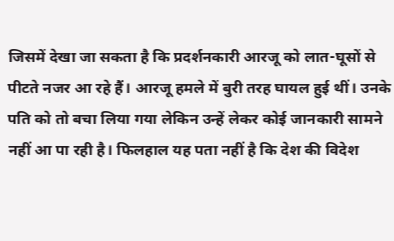जिसमें देखा जा सकता है कि प्रदर्शनकारी आरजू को लात-घूसों से पीटते नजर आ रहे हैं। आरजू हमले में बुरी तरह घायल हुई थीं। उनके पति को तो बचा लिया गया लेकिन उन्हें लेकर कोई जानकारी सामने नहीं आ पा रही है। फिलहाल यह पता नहीं है कि देश की विदेश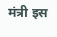मंत्री इस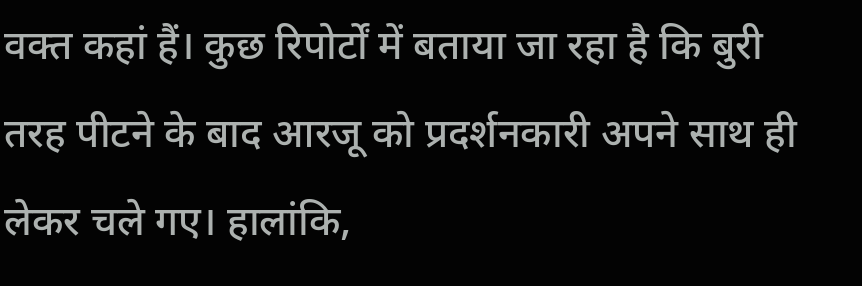वक्त कहां हैं। कुछ रिपोर्टों में बताया जा रहा है कि बुरी तरह पीटने के बाद आरजू को प्रदर्शनकारी अपने साथ ही लेकर चले गए। हालांकि,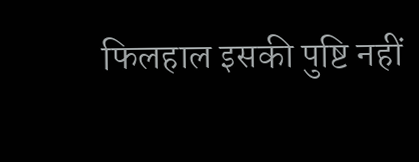फिलहाल इसकी पुष्टि नहीं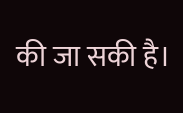की जा सकी है।